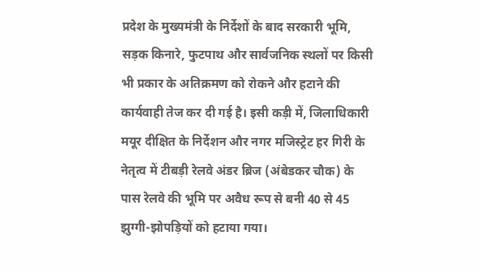प्रदेश के मुख्यमंत्री के निर्देशों के बाद सरकारी भूमि, सड़क किनारे, फुटपाथ और सार्वजनिक स्थलों पर किसी भी प्रकार के अतिक्रमण को रोकने और हटाने की कार्यवाही तेज कर दी गई है। इसी कड़ी में, जिलाधिकारी मयूर दीक्षित के निर्देशन और नगर मजिस्ट्रेट हर गिरी के नेतृत्व में टीबड़ी रेलवे अंडर ब्रिज (अंबेडकर चौक) के पास रेलवे की भूमि पर अवैध रूप से बनी 40 से 45 झुग्गी-झोपड़ियों को हटाया गया।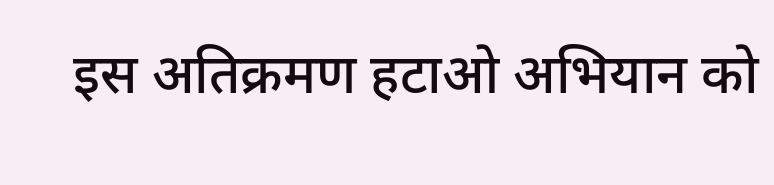इस अतिक्रमण हटाओ अभियान को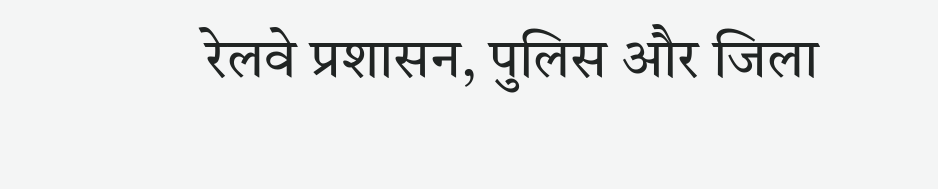रेलवे प्रशासन, पुलिस और जिला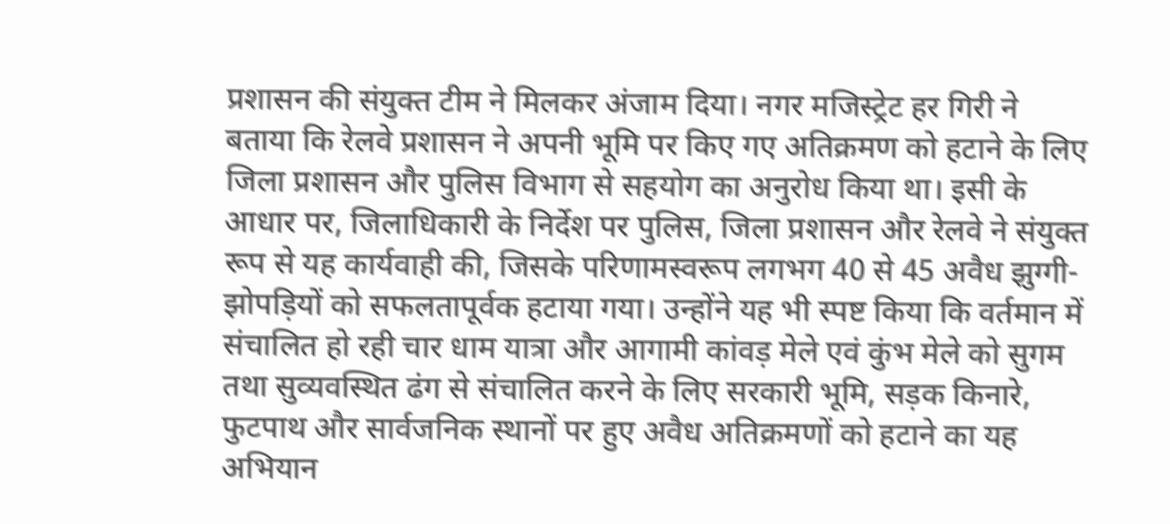प्रशासन की संयुक्त टीम ने मिलकर अंजाम दिया। नगर मजिस्ट्रेट हर गिरी ने बताया कि रेलवे प्रशासन ने अपनी भूमि पर किए गए अतिक्रमण को हटाने के लिए जिला प्रशासन और पुलिस विभाग से सहयोग का अनुरोध किया था। इसी के आधार पर, जिलाधिकारी के निर्देश पर पुलिस, जिला प्रशासन और रेलवे ने संयुक्त रूप से यह कार्यवाही की, जिसके परिणामस्वरूप लगभग 40 से 45 अवैध झुग्गी-झोपड़ियों को सफलतापूर्वक हटाया गया। उन्होंने यह भी स्पष्ट किया कि वर्तमान में संचालित हो रही चार धाम यात्रा और आगामी कांवड़ मेले एवं कुंभ मेले को सुगम तथा सुव्यवस्थित ढंग से संचालित करने के लिए सरकारी भूमि, सड़क किनारे, फुटपाथ और सार्वजनिक स्थानों पर हुए अवैध अतिक्रमणों को हटाने का यह अभियान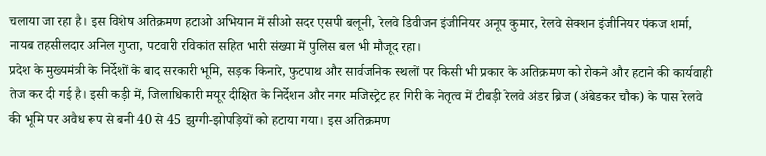चलाया जा रहा है। इस विशेष अतिक्रमण हटाओ अभियान में सीओ सदर एसपी बलूनी, रेलवे डिवीजन इंजीनियर अनूप कुमार, रेलवे सेक्शन इंजीनियर पंकज शर्मा, नायब तहसीलदार अनिल गुप्ता, पटवारी रविकांत सहित भारी संख्या में पुलिस बल भी मौजूद रहा।
प्रदेश के मुख्यमंत्री के निर्देशों के बाद सरकारी भूमि, सड़क किनारे, फुटपाथ और सार्वजनिक स्थलों पर किसी भी प्रकार के अतिक्रमण को रोकने और हटाने की कार्यवाही तेज कर दी गई है। इसी कड़ी में, जिलाधिकारी मयूर दीक्षित के निर्देशन और नगर मजिस्ट्रेट हर गिरी के नेतृत्व में टीबड़ी रेलवे अंडर ब्रिज (अंबेडकर चौक) के पास रेलवे की भूमि पर अवैध रूप से बनी 40 से 45 झुग्गी-झोपड़ियों को हटाया गया। इस अतिक्रमण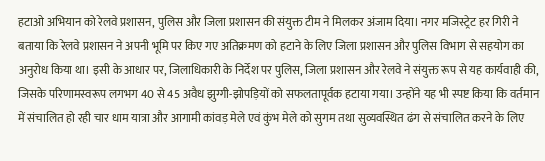हटाओ अभियान को रेलवे प्रशासन, पुलिस और जिला प्रशासन की संयुक्त टीम ने मिलकर अंजाम दिया। नगर मजिस्ट्रेट हर गिरी ने बताया कि रेलवे प्रशासन ने अपनी भूमि पर किए गए अतिक्रमण को हटाने के लिए जिला प्रशासन और पुलिस विभाग से सहयोग का अनुरोध किया था। इसी के आधार पर, जिलाधिकारी के निर्देश पर पुलिस, जिला प्रशासन और रेलवे ने संयुक्त रूप से यह कार्यवाही की, जिसके परिणामस्वरूप लगभग 40 से 45 अवैध झुग्गी-झोपड़ियों को सफलतापूर्वक हटाया गया। उन्होंने यह भी स्पष्ट किया कि वर्तमान में संचालित हो रही चार धाम यात्रा और आगामी कांवड़ मेले एवं कुंभ मेले को सुगम तथा सुव्यवस्थित ढंग से संचालित करने के लिए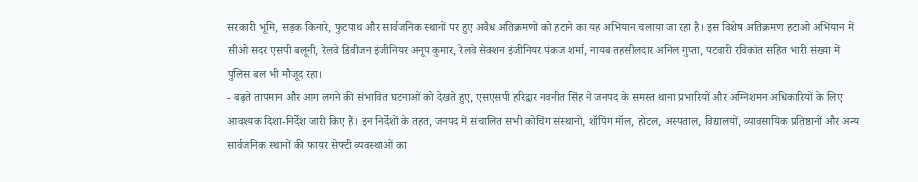सरकारी भूमि, सड़क किनारे, फुटपाथ और सार्वजनिक स्थानों पर हुए अवैध अतिक्रमणों को हटाने का यह अभियान चलाया जा रहा है। इस विशेष अतिक्रमण हटाओ अभियान में सीओ सदर एसपी बलूनी, रेलवे डिवीजन इंजीनियर अनूप कुमार, रेलवे सेक्शन इंजीनियर पंकज शर्मा, नायब तहसीलदार अनिल गुप्ता, पटवारी रविकांत सहित भारी संख्या में पुलिस बल भी मौजूद रहा।
- बढ़ते तापमान और आग लगने की संभावित घटनाओं को देखते हुए, एसएसपी हरिद्वार नवनीत सिंह ने जनपद के समस्त थाना प्रभारियों और अग्निशमन अधिकारियों के लिए आवश्यक दिशा-निर्देश जारी किए हैं। इन निर्देशों के तहत, जनपद में संचालित सभी कोचिंग संस्थानों, शॉपिंग मॉल, होटल, अस्पताल, विद्यालयों, व्यावसायिक प्रतिष्ठानों और अन्य सार्वजनिक स्थानों की फायर सेफ्टी व्यवस्थाओं का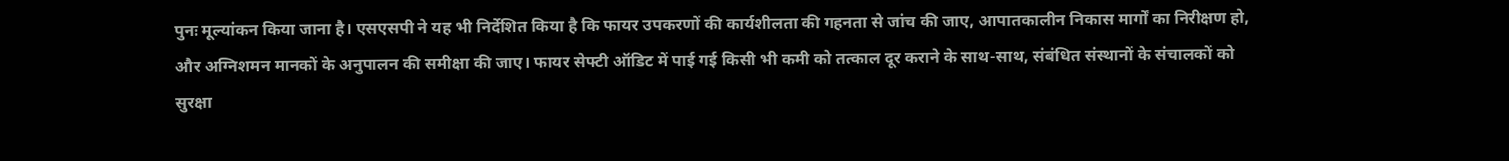पुनः मूल्यांकन किया जाना है। एसएसपी ने यह भी निर्देशित किया है कि फायर उपकरणों की कार्यशीलता की गहनता से जांच की जाए, आपातकालीन निकास मार्गों का निरीक्षण हो, और अग्निशमन मानकों के अनुपालन की समीक्षा की जाए। फायर सेफ्टी ऑडिट में पाई गई किसी भी कमी को तत्काल दूर कराने के साथ-साथ, संबंधित संस्थानों के संचालकों को सुरक्षा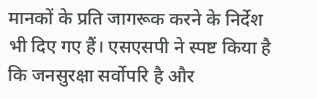मानकों के प्रति जागरूक करने के निर्देश भी दिए गए हैं। एसएसपी ने स्पष्ट किया है कि जनसुरक्षा सर्वोपरि है और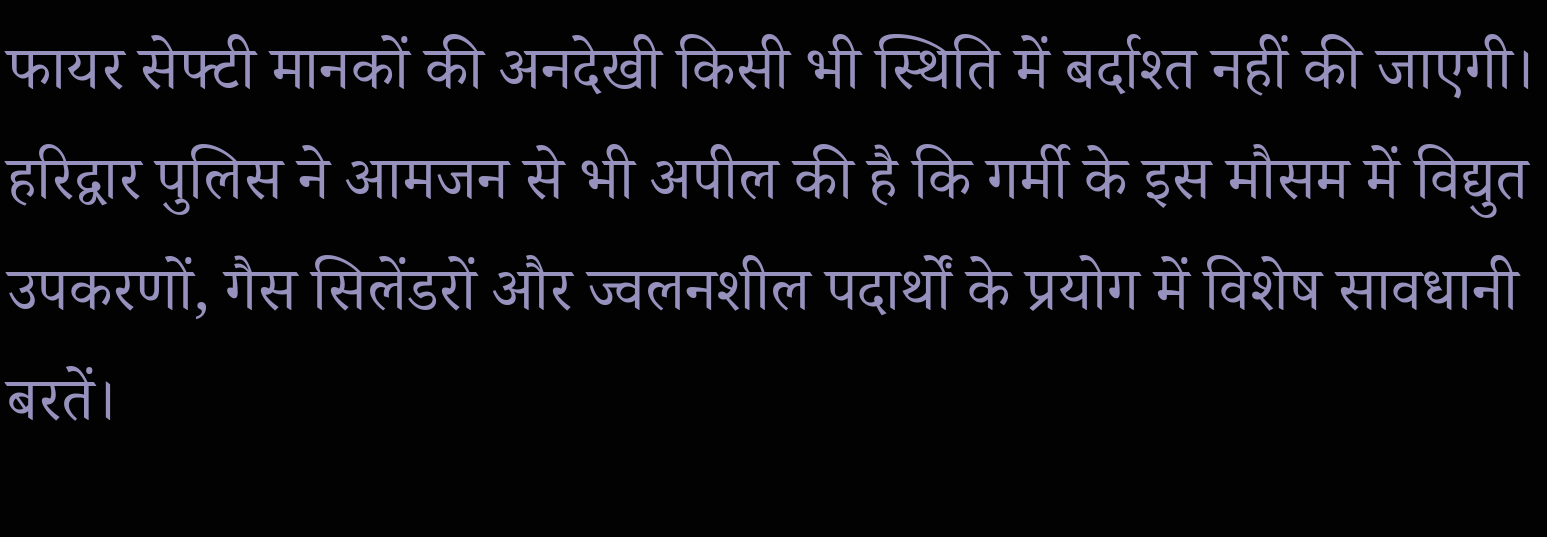फायर सेफ्टी मानकों की अनदेखी किसी भी स्थिति में बर्दाश्त नहीं की जाएगी। हरिद्वार पुलिस ने आमजन से भी अपील की है कि गर्मी के इस मौसम में विद्युत उपकरणों, गैस सिलेंडरों और ज्वलनशील पदार्थों के प्रयोग में विशेष सावधानी बरतें।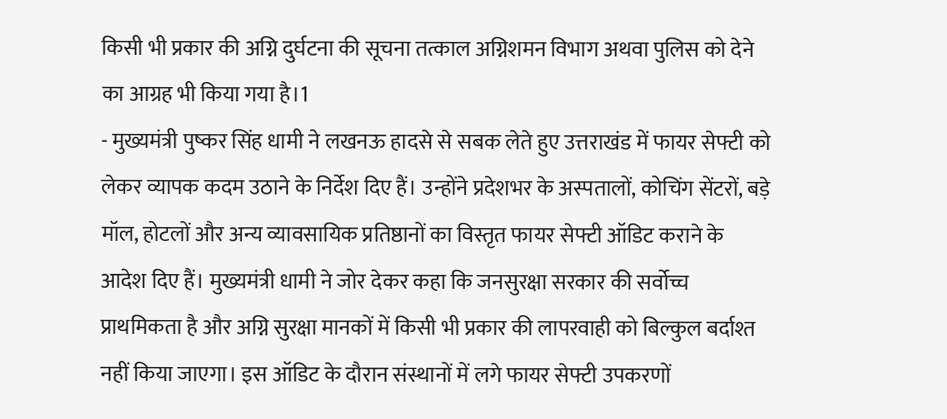किसी भी प्रकार की अग्नि दुर्घटना की सूचना तत्काल अग्निशमन विभाग अथवा पुलिस को देने का आग्रह भी किया गया है।1
- मुख्यमंत्री पुष्कर सिंह धामी ने लखनऊ हादसे से सबक लेते हुए उत्तराखंड में फायर सेफ्टी को लेकर व्यापक कदम उठाने के निर्देश दिए हैं। उन्होंने प्रदेशभर के अस्पतालों, कोचिंग सेंटरों, बड़े मॉल, होटलों और अन्य व्यावसायिक प्रतिष्ठानों का विस्तृत फायर सेफ्टी ऑडिट कराने के आदेश दिए हैं। मुख्यमंत्री धामी ने जोर देकर कहा कि जनसुरक्षा सरकार की सर्वोच्च प्राथमिकता है और अग्नि सुरक्षा मानकों में किसी भी प्रकार की लापरवाही को बिल्कुल बर्दाश्त नहीं किया जाएगा। इस ऑडिट के दौरान संस्थानों में लगे फायर सेफ्टी उपकरणों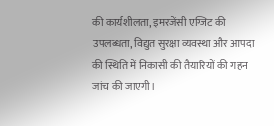की कार्यशीलता, इमरजेंसी एग्जिट की उपलब्धता, विद्युत सुरक्षा व्यवस्था और आपदा की स्थिति में निकासी की तैयारियों की गहन जांच की जाएगी।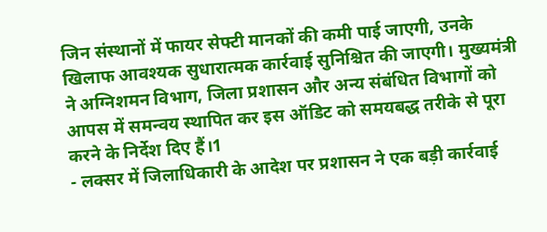जिन संस्थानों में फायर सेफ्टी मानकों की कमी पाई जाएगी, उनके खिलाफ आवश्यक सुधारात्मक कार्रवाई सुनिश्चित की जाएगी। मुख्यमंत्री ने अग्निशमन विभाग, जिला प्रशासन और अन्य संबंधित विभागों को आपस में समन्वय स्थापित कर इस ऑडिट को समयबद्ध तरीके से पूरा करने के निर्देश दिए हैं।1
- लक्सर में जिलाधिकारी के आदेश पर प्रशासन ने एक बड़ी कार्रवाई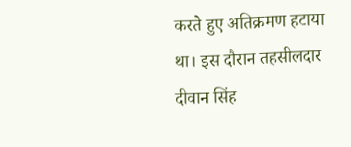करते हुए अतिक्रमण हटाया था। इस दौरान तहसीलदार दीवान सिंह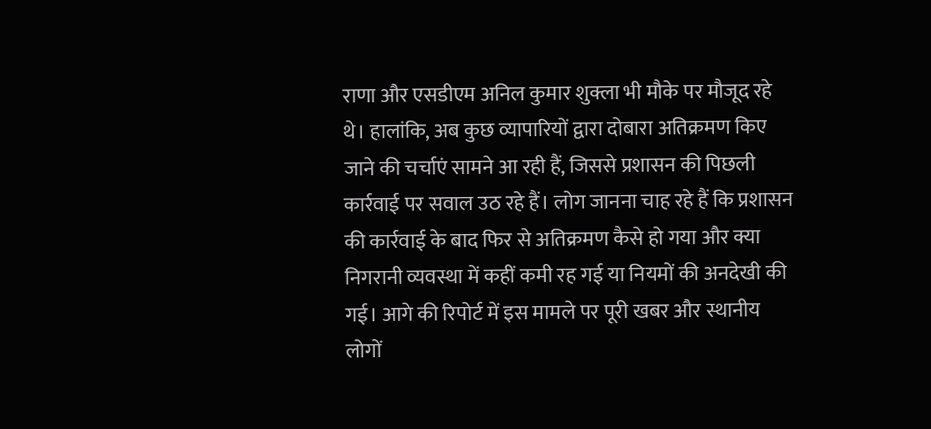राणा और एसडीएम अनिल कुमार शुक्ला भी मौके पर मौजूद रहे थे। हालांकि, अब कुछ व्यापारियों द्वारा दोबारा अतिक्रमण किए जाने की चर्चाएं सामने आ रही हैं, जिससे प्रशासन की पिछली कार्रवाई पर सवाल उठ रहे हैं। लोग जानना चाह रहे हैं कि प्रशासन की कार्रवाई के बाद फिर से अतिक्रमण कैसे हो गया और क्या निगरानी व्यवस्था में कहीं कमी रह गई या नियमों की अनदेखी की गई। आगे की रिपोर्ट में इस मामले पर पूरी खबर और स्थानीय लोगों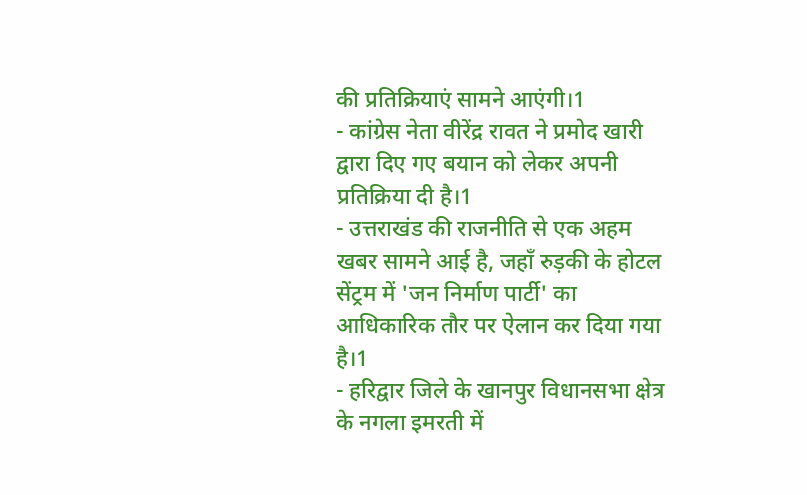की प्रतिक्रियाएं सामने आएंगी।1
- कांग्रेस नेता वीरेंद्र रावत ने प्रमोद खारी द्वारा दिए गए बयान को लेकर अपनी प्रतिक्रिया दी है।1
- उत्तराखंड की राजनीति से एक अहम खबर सामने आई है, जहाँ रुड़की के होटल सेंट्रम में 'जन निर्माण पार्टी' का आधिकारिक तौर पर ऐलान कर दिया गया है।1
- हरिद्वार जिले के खानपुर विधानसभा क्षेत्र के नगला इमरती में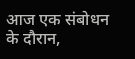आज एक संबोधन के दौरान,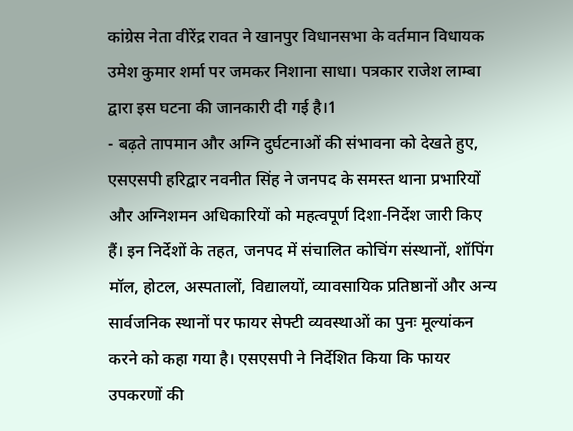कांग्रेस नेता वीरेंद्र रावत ने खानपुर विधानसभा के वर्तमान विधायक उमेश कुमार शर्मा पर जमकर निशाना साधा। पत्रकार राजेश लाम्बा द्वारा इस घटना की जानकारी दी गई है।1
- बढ़ते तापमान और अग्नि दुर्घटनाओं की संभावना को देखते हुए, एसएसपी हरिद्वार नवनीत सिंह ने जनपद के समस्त थाना प्रभारियों और अग्निशमन अधिकारियों को महत्वपूर्ण दिशा-निर्देश जारी किए हैं। इन निर्देशों के तहत, जनपद में संचालित कोचिंग संस्थानों, शॉपिंग मॉल, होटल, अस्पतालों, विद्यालयों, व्यावसायिक प्रतिष्ठानों और अन्य सार्वजनिक स्थानों पर फायर सेफ्टी व्यवस्थाओं का पुनः मूल्यांकन करने को कहा गया है। एसएसपी ने निर्देशित किया कि फायर उपकरणों की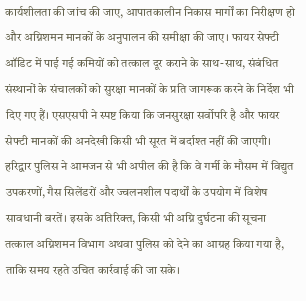कार्यशीलता की जांच की जाए, आपातकालीन निकास मार्गों का निरीक्षण हो और अग्निशमन मानकों के अनुपालन की समीक्षा की जाए। फायर सेफ्टी ऑडिट में पाई गई कमियों को तत्काल दूर कराने के साथ-साथ, संबंधित संस्थानों के संचालकों को सुरक्षा मानकों के प्रति जागरूक करने के निर्देश भी दिए गए हैं। एसएसपी ने स्पष्ट किया कि जनसुरक्षा सर्वोपरि है और फायर सेफ्टी मानकों की अनदेखी किसी भी सूरत में बर्दाश्त नहीं की जाएगी। हरिद्वार पुलिस ने आमजन से भी अपील की है कि वे गर्मी के मौसम में विद्युत उपकरणों, गैस सिलेंडरों और ज्वलनशील पदार्थों के उपयोग में विशेष सावधानी बरतें। इसके अतिरिक्त, किसी भी अग्नि दुर्घटना की सूचना तत्काल अग्निशमन विभाग अथवा पुलिस को देने का आग्रह किया गया है, ताकि समय रहते उचित कार्रवाई की जा सके।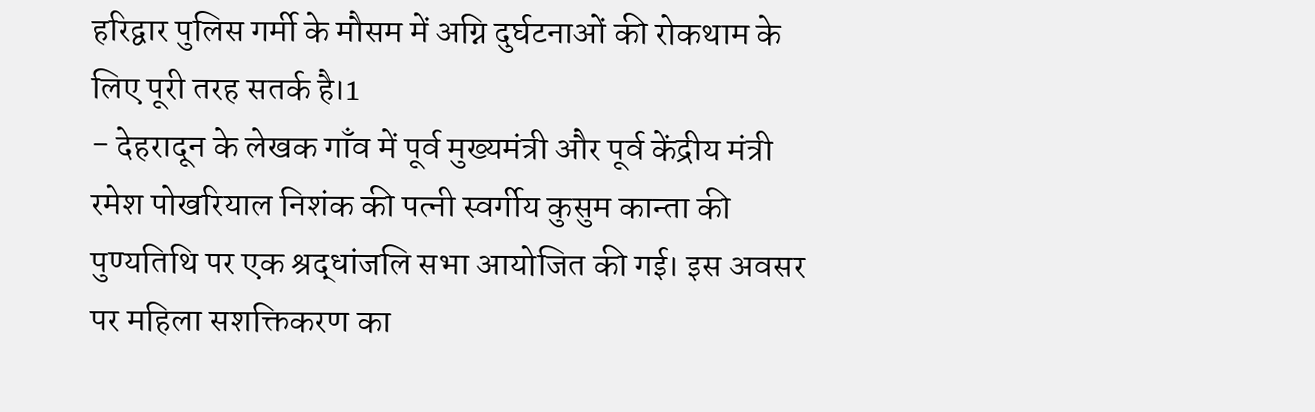हरिद्वार पुलिस गर्मी के मौसम में अग्नि दुर्घटनाओं की रोकथाम के लिए पूरी तरह सतर्क है।1
- देहरादून के लेखक गाँव में पूर्व मुख्यमंत्री और पूर्व केंद्रीय मंत्री रमेश पोखरियाल निशंक की पत्नी स्वर्गीय कुसुम कान्ता की पुण्यतिथि पर एक श्रद्धांजलि सभा आयोजित की गई। इस अवसर पर महिला सशक्तिकरण का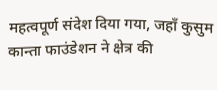महत्वपूर्ण संदेश दिया गया, जहाँ कुसुम कान्ता फाउंडेशन ने क्षेत्र की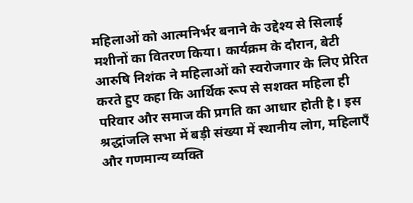महिलाओं को आत्मनिर्भर बनाने के उद्देश्य से सिलाई मशीनों का वितरण किया। कार्यक्रम के दौरान, बेटी आरुषि निशंक ने महिलाओं को स्वरोजगार के लिए प्रेरित करते हुए कहा कि आर्थिक रूप से सशक्त महिला ही परिवार और समाज की प्रगति का आधार होती है। इस श्रद्धांजलि सभा में बड़ी संख्या में स्थानीय लोग, महिलाएँ और गणमान्य व्यक्ति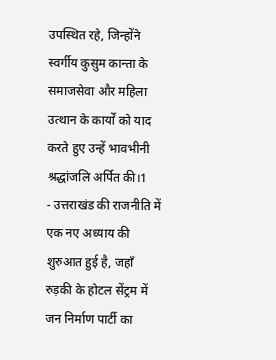उपस्थित रहे, जिन्होंने स्वर्गीय कुसुम कान्ता के समाजसेवा और महिला उत्थान के कार्यों को याद करते हुए उन्हें भावभीनी श्रद्धांजलि अर्पित की।1
- उत्तराखंड की राजनीति में एक नए अध्याय की शुरुआत हुई है, जहाँ रुड़की के होटल सेंट्रम में जन निर्माण पार्टी का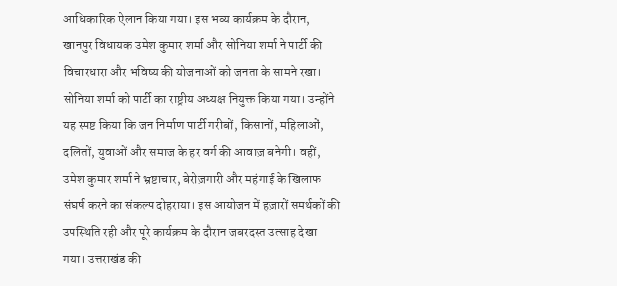आधिकारिक ऐलान किया गया। इस भव्य कार्यक्रम के दौरान, खानपुर विधायक उमेश कुमार शर्मा और सोनिया शर्मा ने पार्टी की विचारधारा और भविष्य की योजनाओं को जनता के सामने रखा। सोनिया शर्मा को पार्टी का राष्ट्रीय अध्यक्ष नियुक्त किया गया। उन्होंने यह स्पष्ट किया कि जन निर्माण पार्टी गरीबों, किसानों, महिलाओं, दलितों, युवाओं और समाज के हर वर्ग की आवाज़ बनेगी। वहीं, उमेश कुमार शर्मा ने भ्रष्टाचार, बेरोज़गारी और महंगाई के खिलाफ संघर्ष करने का संकल्प दोहराया। इस आयोजन में हज़ारों समर्थकों की उपस्थिति रही और पूरे कार्यक्रम के दौरान जबरदस्त उत्साह देखा गया। उत्तराखंड की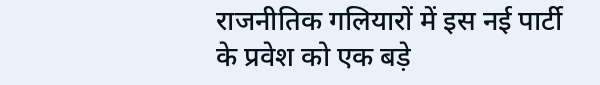राजनीतिक गलियारों में इस नई पार्टी के प्रवेश को एक बड़े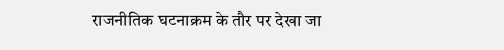राजनीतिक घटनाक्रम के तौर पर देखा जा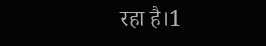रहा है।1